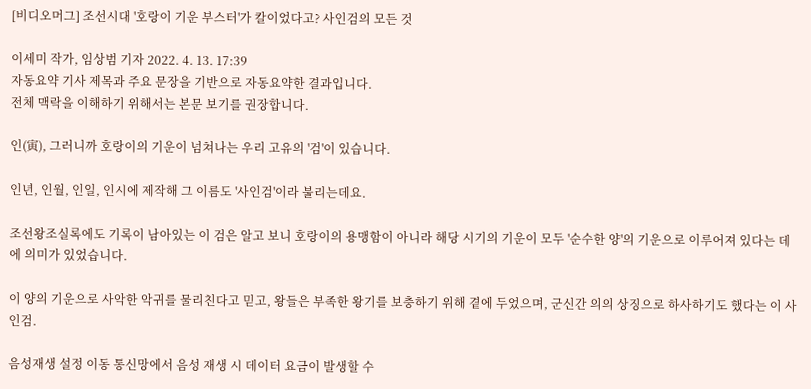[비디오머그] 조선시대 '호랑이 기운 부스터'가 칼이었다고? 사인검의 모든 것

이세미 작가, 임상범 기자 2022. 4. 13. 17:39
자동요약 기사 제목과 주요 문장을 기반으로 자동요약한 결과입니다.
전체 맥락을 이해하기 위해서는 본문 보기를 권장합니다.

인(寅), 그러니까 호랑이의 기운이 넘쳐나는 우리 고유의 '검'이 있습니다.

인년, 인월, 인일, 인시에 제작해 그 이름도 '사인검'이라 불리는데요.

조선왕조실록에도 기록이 남아있는 이 검은 알고 보니 호랑이의 용맹함이 아니라 해당 시기의 기운이 모두 '순수한 양'의 기운으로 이루어져 있다는 데에 의미가 있었습니다.

이 양의 기운으로 사악한 악귀를 물리친다고 믿고, 왕들은 부족한 왕기를 보충하기 위해 곁에 두었으며, 군신간 의의 상징으로 하사하기도 했다는 이 사인검.

음성재생 설정 이동 통신망에서 음성 재생 시 데이터 요금이 발생할 수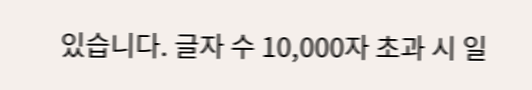있습니다. 글자 수 10,000자 초과 시 일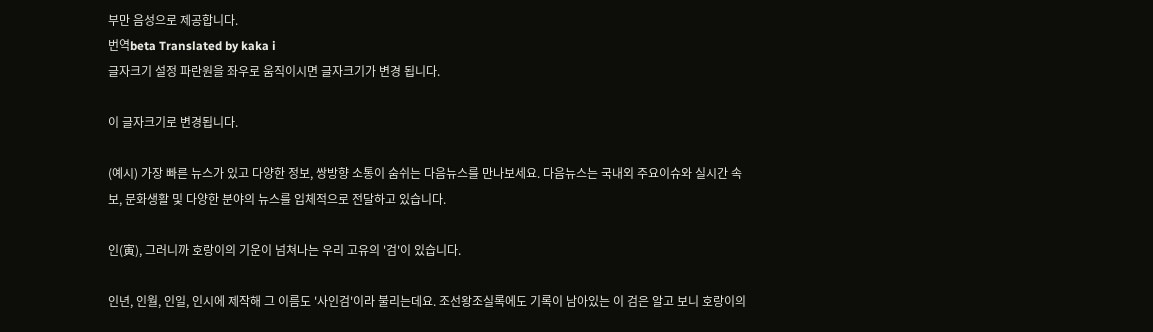부만 음성으로 제공합니다.
번역beta Translated by kaka i
글자크기 설정 파란원을 좌우로 움직이시면 글자크기가 변경 됩니다.

이 글자크기로 변경됩니다.

(예시) 가장 빠른 뉴스가 있고 다양한 정보, 쌍방향 소통이 숨쉬는 다음뉴스를 만나보세요. 다음뉴스는 국내외 주요이슈와 실시간 속보, 문화생활 및 다양한 분야의 뉴스를 입체적으로 전달하고 있습니다.

인(寅), 그러니까 호랑이의 기운이 넘쳐나는 우리 고유의 '검'이 있습니다.

인년, 인월, 인일, 인시에 제작해 그 이름도 '사인검'이라 불리는데요. 조선왕조실록에도 기록이 남아있는 이 검은 알고 보니 호랑이의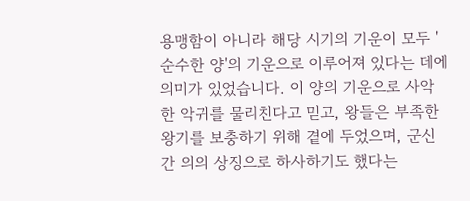용맹함이 아니라 해당 시기의 기운이 모두 '순수한 양'의 기운으로 이루어져 있다는 데에 의미가 있었습니다. 이 양의 기운으로 사악한 악귀를 물리친다고 믿고, 왕들은 부족한 왕기를 보충하기 위해 곁에 두었으며, 군신간 의의 상징으로 하사하기도 했다는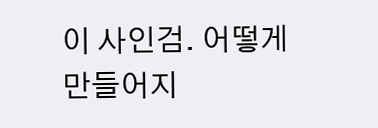이 사인검. 어떻게 만들어지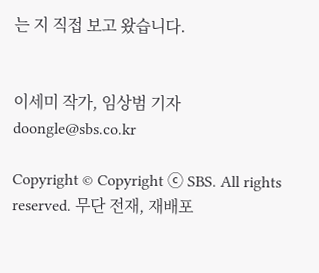는 지 직접 보고 왔습니다.


이세미 작가, 임상범 기자doongle@sbs.co.kr

Copyright © Copyright ⓒ SBS. All rights reserved. 무단 전재, 재배포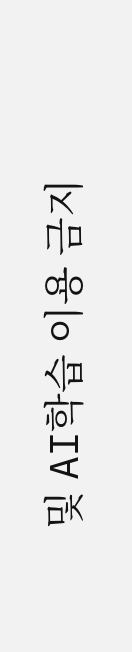및 AI학습 이용 금지